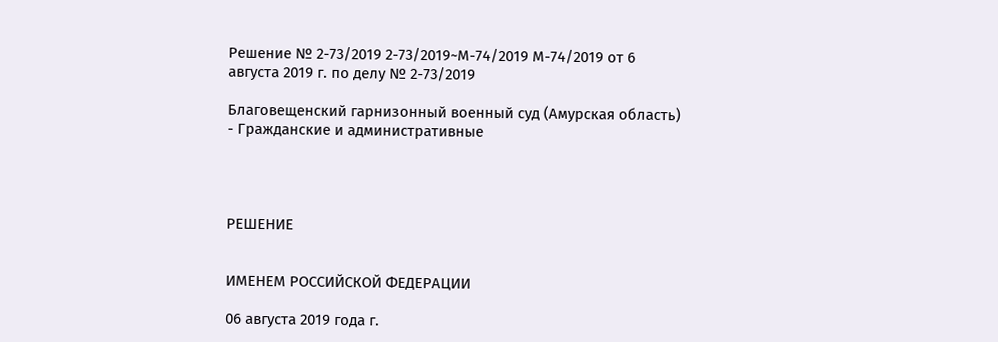Решение № 2-73/2019 2-73/2019~М-74/2019 М-74/2019 от 6 августа 2019 г. по делу № 2-73/2019

Благовещенский гарнизонный военный суд (Амурская область) - Гражданские и административные




РЕШЕНИЕ


ИМЕНЕМ РОССИЙСКОЙ ФЕДЕРАЦИИ

06 августа 2019 года г.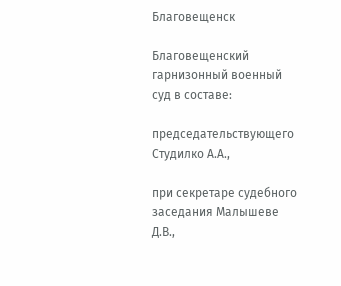Благовещенск

Благовещенский гарнизонный военный суд в составе:

председательствующего Студилко А.А.,

при секретаре судебного заседания Малышеве Д.В.,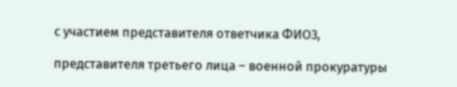с участием представителя ответчика ФИО3,

представителя третьего лица – военной прокуратуры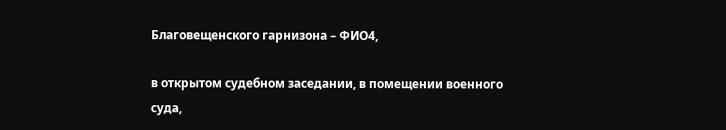Благовещенского гарнизона – ФИО4,

в открытом судебном заседании, в помещении военного суда,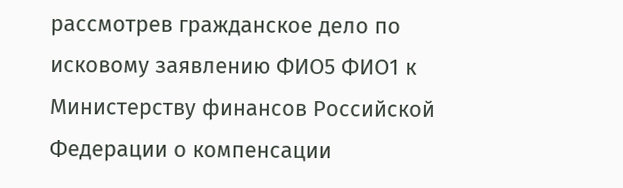рассмотрев гражданское дело по исковому заявлению ФИО5 ФИО1 к Министерству финансов Российской Федерации о компенсации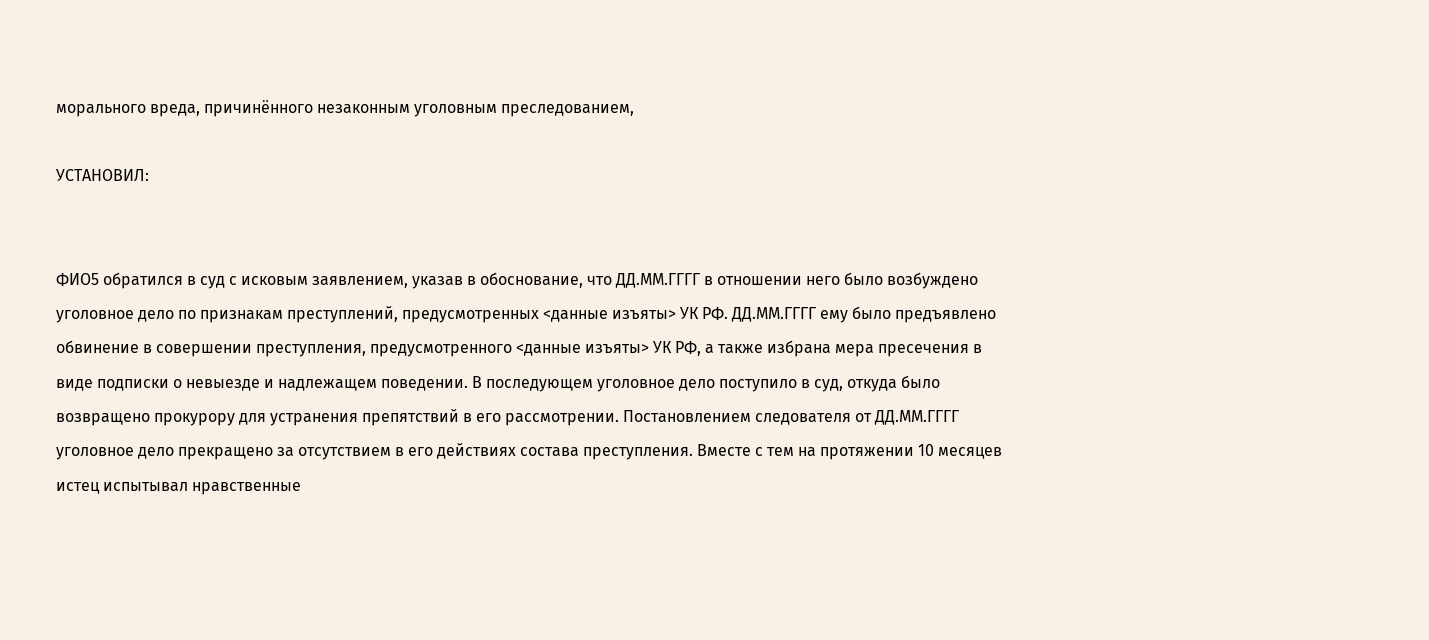морального вреда, причинённого незаконным уголовным преследованием,

УСТАНОВИЛ:


ФИО5 обратился в суд с исковым заявлением, указав в обоснование, что ДД.ММ.ГГГГ в отношении него было возбуждено уголовное дело по признакам преступлений, предусмотренных <данные изъяты> УК РФ. ДД.ММ.ГГГГ ему было предъявлено обвинение в совершении преступления, предусмотренного <данные изъяты> УК РФ, а также избрана мера пресечения в виде подписки о невыезде и надлежащем поведении. В последующем уголовное дело поступило в суд, откуда было возвращено прокурору для устранения препятствий в его рассмотрении. Постановлением следователя от ДД.ММ.ГГГГ уголовное дело прекращено за отсутствием в его действиях состава преступления. Вместе с тем на протяжении 10 месяцев истец испытывал нравственные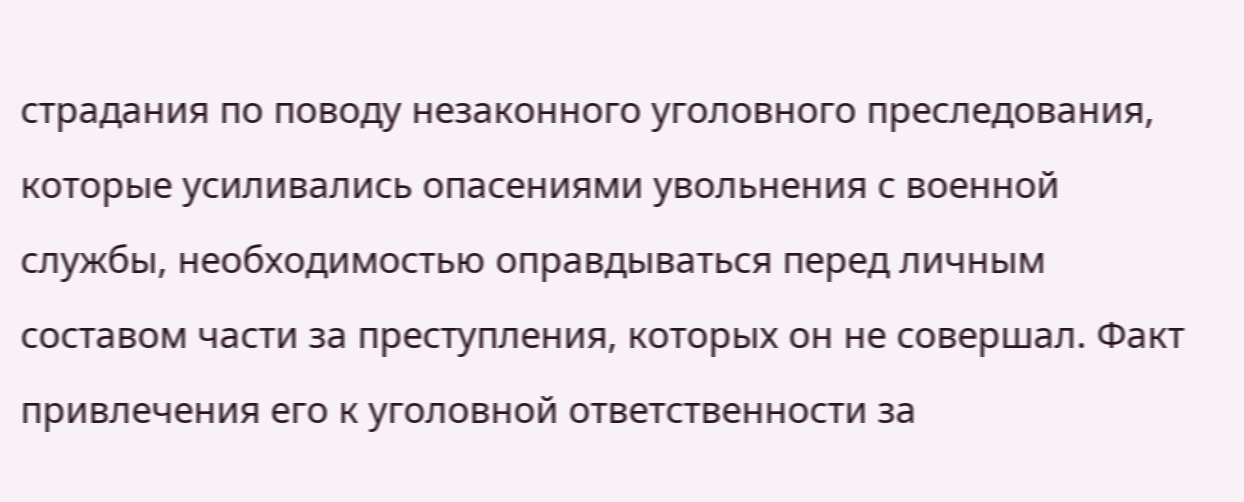страдания по поводу незаконного уголовного преследования, которые усиливались опасениями увольнения с военной службы, необходимостью оправдываться перед личным составом части за преступления, которых он не совершал. Факт привлечения его к уголовной ответственности за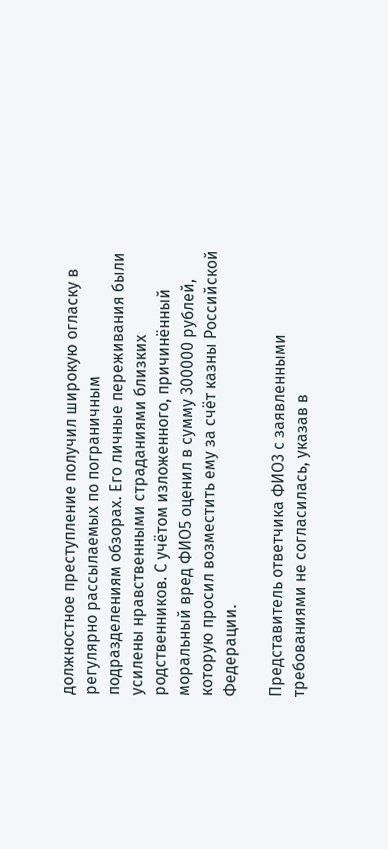должностное преступление получил широкую огласку в регулярно рассылаемых по пограничным подразделениям обзорах. Его личные переживания были усилены нравственными страданиями близких родственников. С учётом изложенного, причинённый моральный вред ФИО5 оценил в сумму 300000 рублей, которую просил возместить ему за счёт казны Российской Федерации.

Представитель ответчика ФИО3 с заявленными требованиями не согласилась, указав в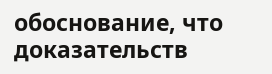обоснование, что доказательств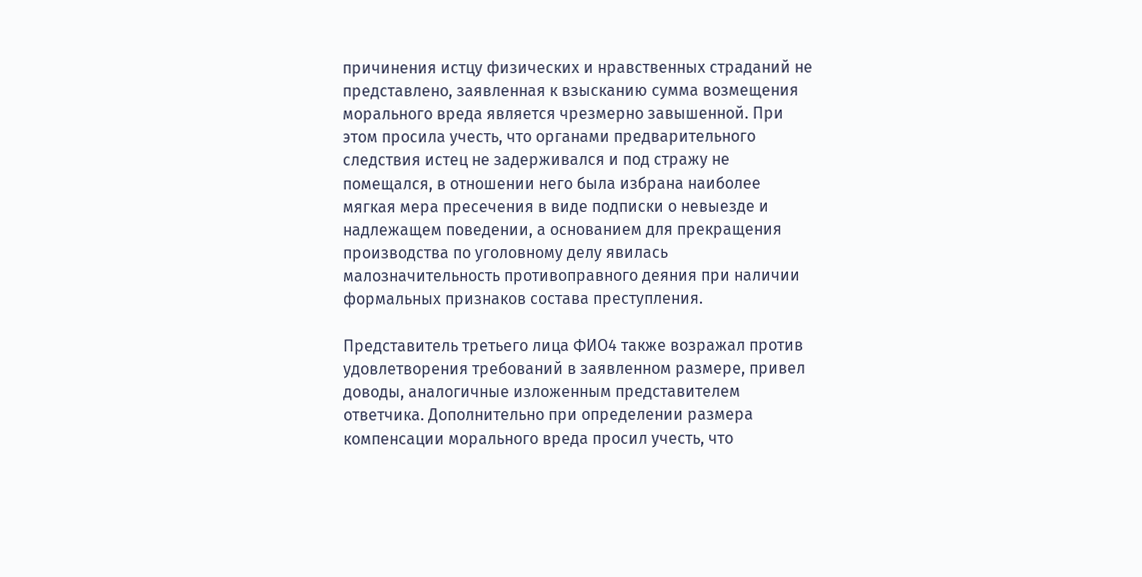причинения истцу физических и нравственных страданий не представлено, заявленная к взысканию сумма возмещения морального вреда является чрезмерно завышенной. При этом просила учесть, что органами предварительного следствия истец не задерживался и под стражу не помещался, в отношении него была избрана наиболее мягкая мера пресечения в виде подписки о невыезде и надлежащем поведении, а основанием для прекращения производства по уголовному делу явилась малозначительность противоправного деяния при наличии формальных признаков состава преступления.

Представитель третьего лица ФИО4 также возражал против удовлетворения требований в заявленном размере, привел доводы, аналогичные изложенным представителем ответчика. Дополнительно при определении размера компенсации морального вреда просил учесть, что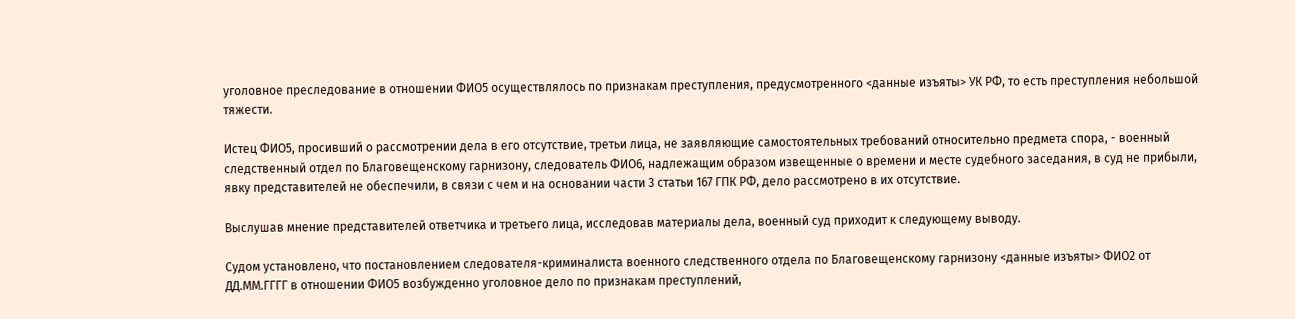уголовное преследование в отношении ФИО5 осуществлялось по признакам преступления, предусмотренного <данные изъяты> УК РФ, то есть преступления небольшой тяжести.

Истец ФИО5, просивший о рассмотрении дела в его отсутствие, третьи лица, не заявляющие самостоятельных требований относительно предмета спора, - военный следственный отдел по Благовещенскому гарнизону, следователь ФИО6, надлежащим образом извещенные о времени и месте судебного заседания, в суд не прибыли, явку представителей не обеспечили, в связи с чем и на основании части 3 статьи 167 ГПК РФ, дело рассмотрено в их отсутствие.

Выслушав мнение представителей ответчика и третьего лица, исследовав материалы дела, военный суд приходит к следующему выводу.

Судом установлено, что постановлением следователя-криминалиста военного следственного отдела по Благовещенскому гарнизону <данные изъяты> ФИО2 от ДД.ММ.ГГГГ в отношении ФИО5 возбужденно уголовное дело по признакам преступлений,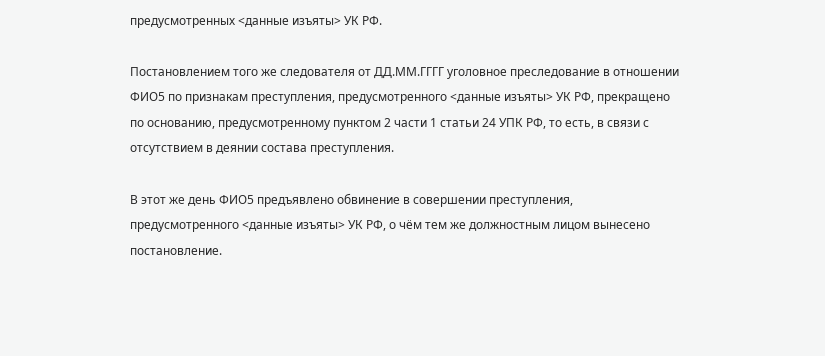предусмотренных <данные изъяты> УК РФ.

Постановлением того же следователя от ДД.ММ.ГГГГ уголовное преследование в отношении ФИО5 по признакам преступления, предусмотренного <данные изъяты> УК РФ, прекращено по основанию, предусмотренному пунктом 2 части 1 статьи 24 УПК РФ, то есть, в связи с отсутствием в деянии состава преступления.

В этот же день ФИО5 предъявлено обвинение в совершении преступления, предусмотренного <данные изъяты> УК РФ, о чём тем же должностным лицом вынесено постановление.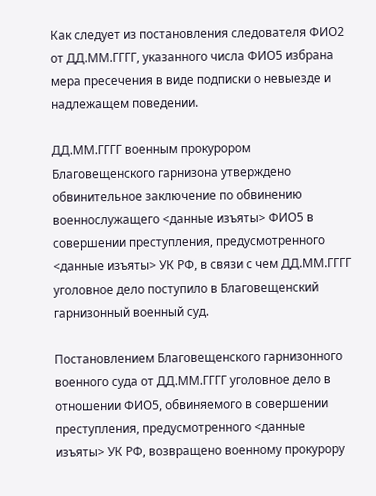Как следует из постановления следователя ФИО2 от ДД.ММ.ГГГГ, указанного числа ФИО5 избрана мера пресечения в виде подписки о невыезде и надлежащем поведении.

ДД.ММ.ГГГГ военным прокурором Благовещенского гарнизона утверждено обвинительное заключение по обвинению военнослужащего <данные изъяты> ФИО5 в совершении преступления, предусмотренного <данные изъяты> УК РФ, в связи с чем ДД.ММ.ГГГГ уголовное дело поступило в Благовещенский гарнизонный военный суд.

Постановлением Благовещенского гарнизонного военного суда от ДД.ММ.ГГГГ уголовное дело в отношении ФИО5, обвиняемого в совершении преступления, предусмотренного <данные изъяты> УК РФ, возвращено военному прокурору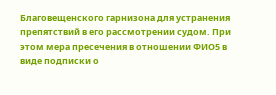Благовещенского гарнизона для устранения препятствий в его рассмотрении судом. При этом мера пресечения в отношении ФИО5 в виде подписки о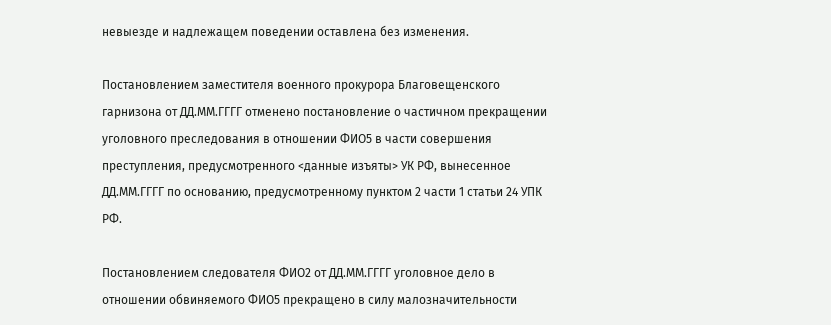невыезде и надлежащем поведении оставлена без изменения.

Постановлением заместителя военного прокурора Благовещенского гарнизона от ДД.ММ.ГГГГ отменено постановление о частичном прекращении уголовного преследования в отношении ФИО5 в части совершения преступления, предусмотренного <данные изъяты> УК РФ, вынесенное ДД.ММ.ГГГГ по основанию, предусмотренному пунктом 2 части 1 статьи 24 УПК РФ.

Постановлением следователя ФИО2 от ДД.ММ.ГГГГ уголовное дело в отношении обвиняемого ФИО5 прекращено в силу малозначительности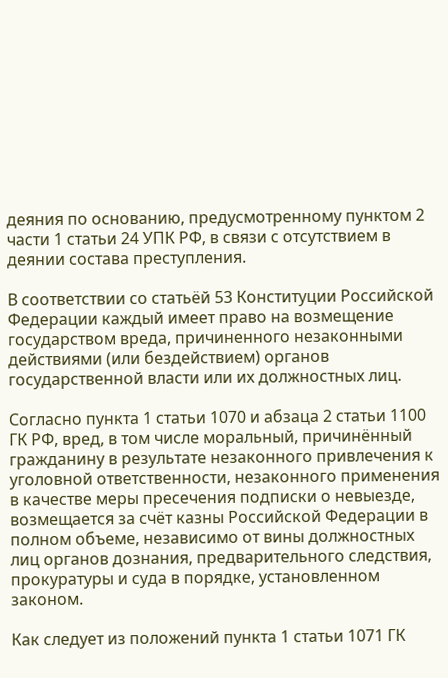деяния по основанию, предусмотренному пунктом 2 части 1 статьи 24 УПК РФ, в связи с отсутствием в деянии состава преступления.

В соответствии со статьёй 53 Конституции Российской Федерации каждый имеет право на возмещение государством вреда, причиненного незаконными действиями (или бездействием) органов государственной власти или их должностных лиц.

Согласно пункта 1 статьи 1070 и абзаца 2 статьи 1100 ГК РФ, вред, в том числе моральный, причинённый гражданину в результате незаконного привлечения к уголовной ответственности, незаконного применения в качестве меры пресечения подписки о невыезде, возмещается за счёт казны Российской Федерации в полном объеме, независимо от вины должностных лиц органов дознания, предварительного следствия, прокуратуры и суда в порядке, установленном законом.

Как следует из положений пункта 1 статьи 1071 ГК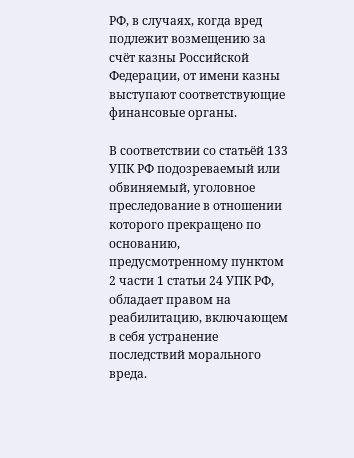РФ, в случаях, когда вред подлежит возмещению за счёт казны Российской Федерации, от имени казны выступают соответствующие финансовые органы.

В соответствии со статьёй 133 УПК РФ подозреваемый или обвиняемый, уголовное преследование в отношении которого прекращено по основанию, предусмотренному пунктом 2 части 1 статьи 24 УПК РФ, обладает правом на реабилитацию, включающем в себя устранение последствий морального вреда.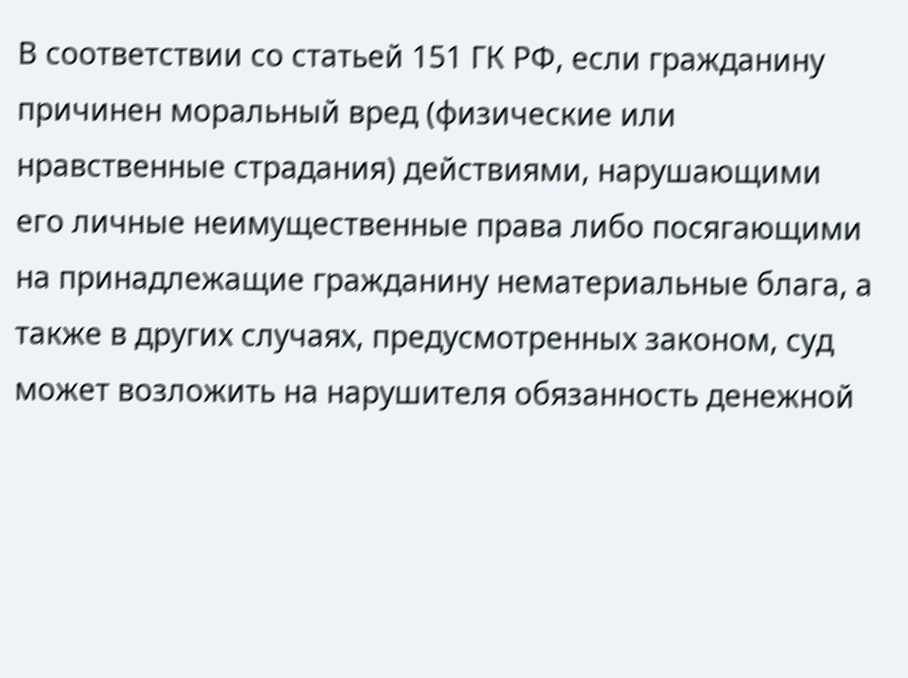В соответствии со статьей 151 ГК РФ, если гражданину причинен моральный вред (физические или нравственные страдания) действиями, нарушающими его личные неимущественные права либо посягающими на принадлежащие гражданину нематериальные блага, а также в других случаях, предусмотренных законом, суд может возложить на нарушителя обязанность денежной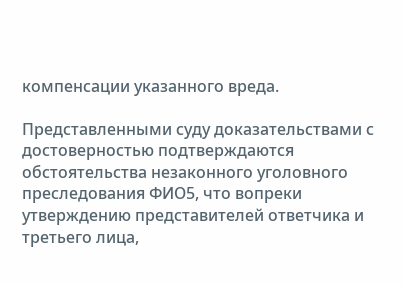компенсации указанного вреда.

Представленными суду доказательствами с достоверностью подтверждаются обстоятельства незаконного уголовного преследования ФИО5, что вопреки утверждению представителей ответчика и третьего лица,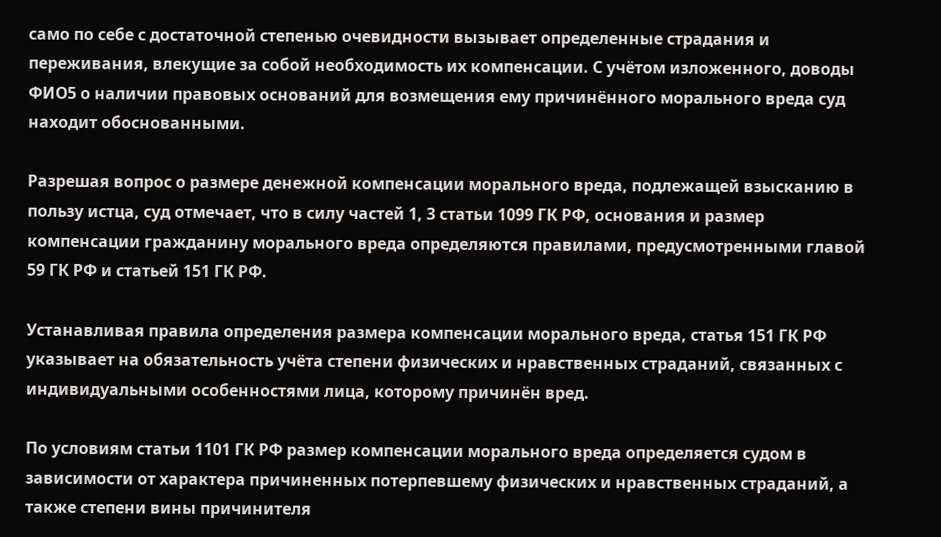само по себе с достаточной степенью очевидности вызывает определенные страдания и переживания, влекущие за собой необходимость их компенсации. С учётом изложенного, доводы ФИО5 о наличии правовых оснований для возмещения ему причинённого морального вреда суд находит обоснованными.

Разрешая вопрос о размере денежной компенсации морального вреда, подлежащей взысканию в пользу истца, суд отмечает, что в силу частей 1, 3 статьи 1099 ГК РФ, основания и размер компенсации гражданину морального вреда определяются правилами, предусмотренными главой 59 ГК РФ и статьей 151 ГК РФ.

Устанавливая правила определения размера компенсации морального вреда, статья 151 ГК РФ указывает на обязательность учёта степени физических и нравственных страданий, связанных с индивидуальными особенностями лица, которому причинён вред.

По условиям статьи 1101 ГК РФ размер компенсации морального вреда определяется судом в зависимости от характера причиненных потерпевшему физических и нравственных страданий, а также степени вины причинителя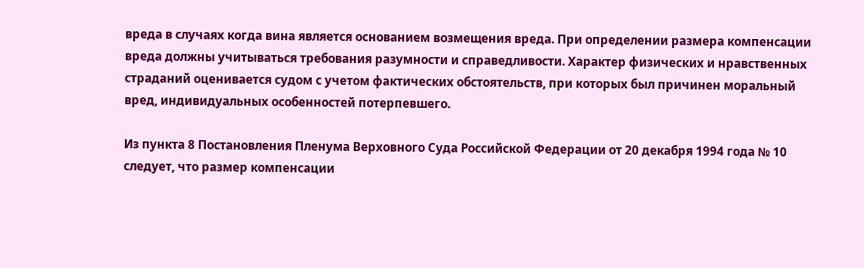вреда в случаях когда вина является основанием возмещения вреда. При определении размера компенсации вреда должны учитываться требования разумности и справедливости. Характер физических и нравственных страданий оценивается судом с учетом фактических обстоятельств, при которых был причинен моральный вред, индивидуальных особенностей потерпевшего.

Из пункта 8 Постановления Пленума Верховного Суда Российской Федерации от 20 декабря 1994 года № 10 следует, что размер компенсации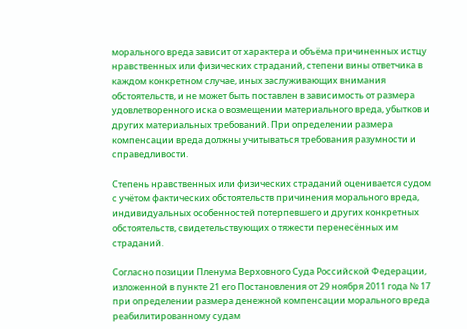морального вреда зависит от характера и объёма причиненных истцу нравственных или физических страданий, степени вины ответчика в каждом конкретном случае, иных заслуживающих внимания обстоятельств, и не может быть поставлен в зависимость от размера удовлетворенного иска о возмещении материального вреда, убытков и других материальных требований. При определении размера компенсации вреда должны учитываться требования разумности и справедливости.

Степень нравственных или физических страданий оценивается судом с учётом фактических обстоятельств причинения морального вреда, индивидуальных особенностей потерпевшего и других конкретных обстоятельств, свидетельствующих о тяжести перенесённых им страданий.

Согласно позиции Пленума Верховного Суда Российской Федерации, изложенной в пункте 21 его Постановления от 29 ноября 2011 года № 17 при определении размера денежной компенсации морального вреда реабилитированному судам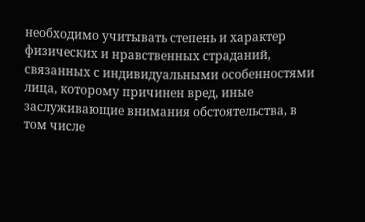необходимо учитывать степень и характер физических и нравственных страданий, связанных с индивидуальными особенностями лица, которому причинен вред, иные заслуживающие внимания обстоятельства, в том числе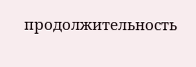продолжительность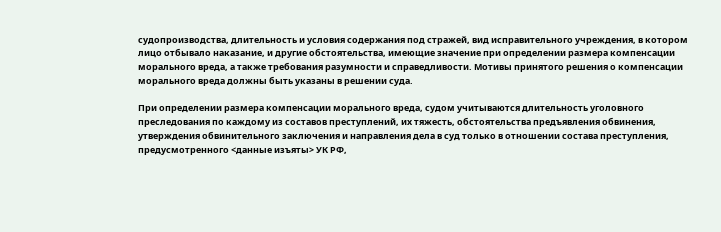судопроизводства, длительность и условия содержания под стражей, вид исправительного учреждения, в котором лицо отбывало наказание, и другие обстоятельства, имеющие значение при определении размера компенсации морального вреда, а также требования разумности и справедливости. Мотивы принятого решения о компенсации морального вреда должны быть указаны в решении суда.

При определении размера компенсации морального вреда, судом учитываются длительность уголовного преследования по каждому из составов преступлений, их тяжесть, обстоятельства предъявления обвинения, утверждения обвинительного заключения и направления дела в суд только в отношении состава преступления, предусмотренного <данные изъяты> УК РФ,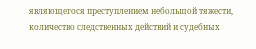являющегося преступлением небольшой тяжести, количество следственных действий и судебных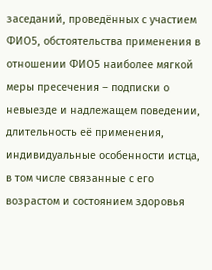заседаний, проведённых с участием ФИО5, обстоятельства применения в отношении ФИО5 наиболее мягкой меры пресечения – подписки о невыезде и надлежащем поведении, длительность её применения, индивидуальные особенности истца, в том числе связанные с его возрастом и состоянием здоровья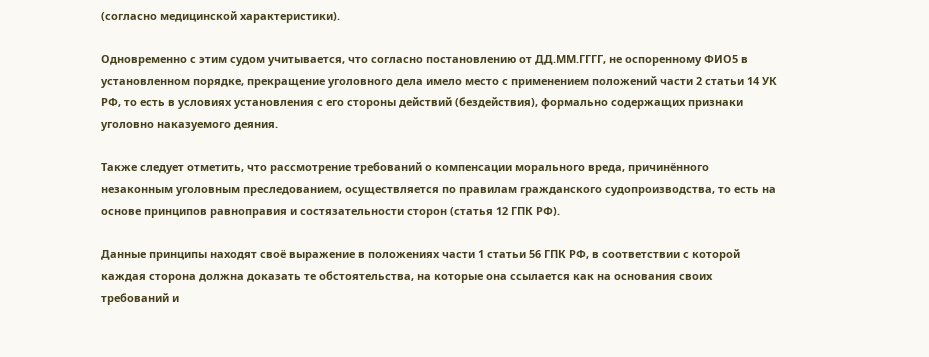(согласно медицинской характеристики).

Одновременно с этим судом учитывается, что согласно постановлению от ДД.ММ.ГГГГ, не оспоренному ФИО5 в установленном порядке, прекращение уголовного дела имело место с применением положений части 2 статьи 14 УК РФ, то есть в условиях установления с его стороны действий (бездействия), формально содержащих признаки уголовно наказуемого деяния.

Также следует отметить, что рассмотрение требований о компенсации морального вреда, причинённого незаконным уголовным преследованием, осуществляется по правилам гражданского судопроизводства, то есть на основе принципов равноправия и состязательности сторон (статья 12 ГПК РФ).

Данные принципы находят своё выражение в положениях части 1 статьи 56 ГПК РФ, в соответствии с которой каждая сторона должна доказать те обстоятельства, на которые она ссылается как на основания своих требований и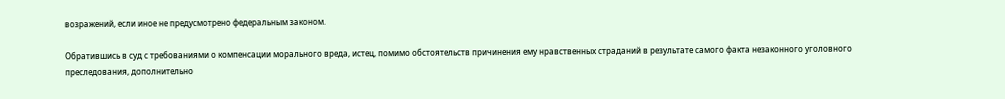возражений, если иное не предусмотрено федеральным законом.

Обратившись в суд с требованиями о компенсации морального вреда, истец, помимо обстоятельств причинения ему нравственных страданий в результате самого факта незаконного уголовного преследования, дополнительно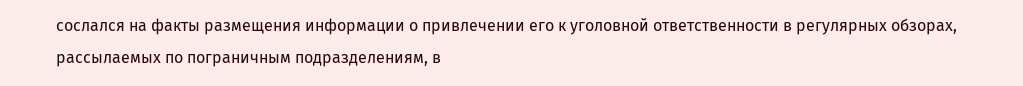сослался на факты размещения информации о привлечении его к уголовной ответственности в регулярных обзорах, рассылаемых по пограничным подразделениям, в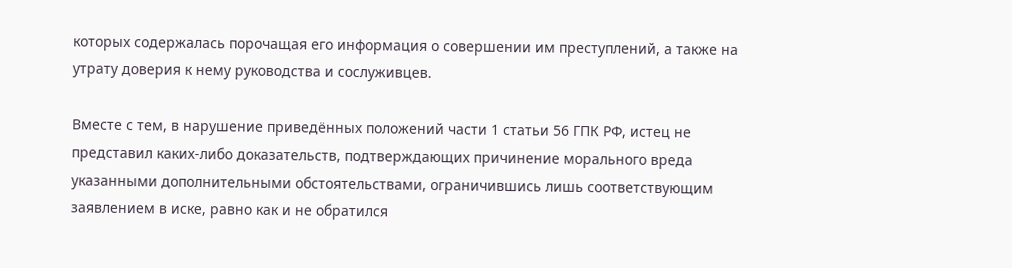которых содержалась порочащая его информация о совершении им преступлений, а также на утрату доверия к нему руководства и сослуживцев.

Вместе с тем, в нарушение приведённых положений части 1 статьи 56 ГПК РФ, истец не представил каких-либо доказательств, подтверждающих причинение морального вреда указанными дополнительными обстоятельствами, ограничившись лишь соответствующим заявлением в иске, равно как и не обратился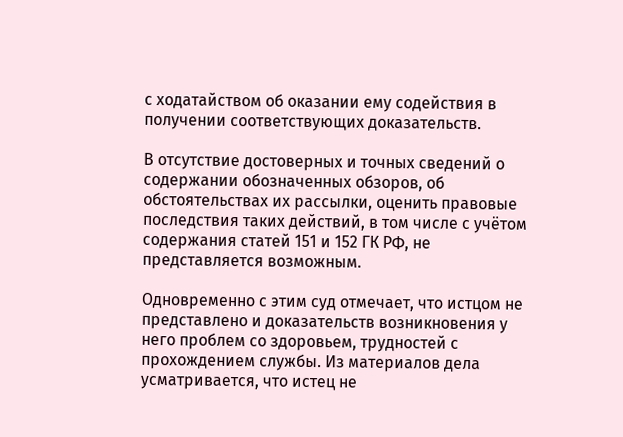с ходатайством об оказании ему содействия в получении соответствующих доказательств.

В отсутствие достоверных и точных сведений о содержании обозначенных обзоров, об обстоятельствах их рассылки, оценить правовые последствия таких действий, в том числе с учётом содержания статей 151 и 152 ГК РФ, не представляется возможным.

Одновременно с этим суд отмечает, что истцом не представлено и доказательств возникновения у него проблем со здоровьем, трудностей с прохождением службы. Из материалов дела усматривается, что истец не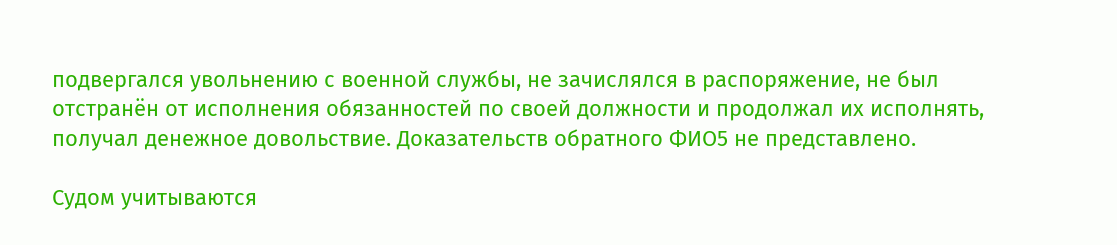подвергался увольнению с военной службы, не зачислялся в распоряжение, не был отстранён от исполнения обязанностей по своей должности и продолжал их исполнять, получал денежное довольствие. Доказательств обратного ФИО5 не представлено.

Судом учитываются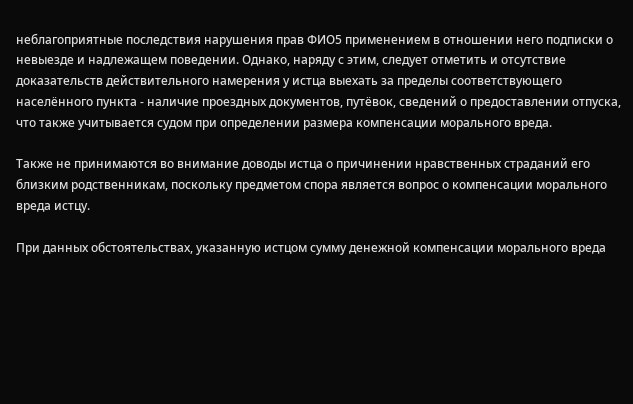неблагоприятные последствия нарушения прав ФИО5 применением в отношении него подписки о невыезде и надлежащем поведении. Однако, наряду с этим, следует отметить и отсутствие доказательств действительного намерения у истца выехать за пределы соответствующего населённого пункта - наличие проездных документов, путёвок, сведений о предоставлении отпуска, что также учитывается судом при определении размера компенсации морального вреда.

Также не принимаются во внимание доводы истца о причинении нравственных страданий его близким родственникам, поскольку предметом спора является вопрос о компенсации морального вреда истцу.

При данных обстоятельствах, указанную истцом сумму денежной компенсации морального вреда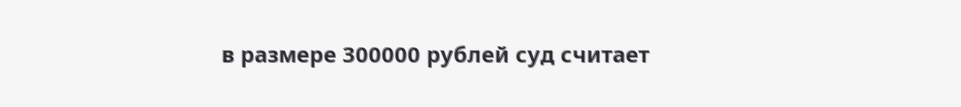в размере 300000 рублей суд считает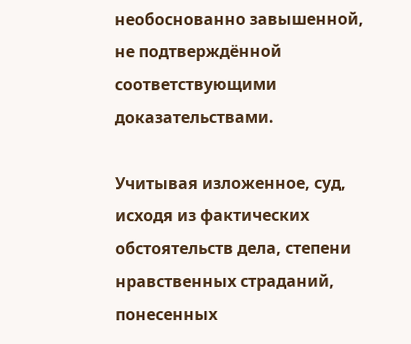необоснованно завышенной, не подтверждённой соответствующими доказательствами.

Учитывая изложенное, суд, исходя из фактических обстоятельств дела, степени нравственных страданий, понесенных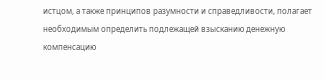истцом, а также принципов разумности и справедливости, полагает необходимым определить подлежащей взысканию денежную компенсацию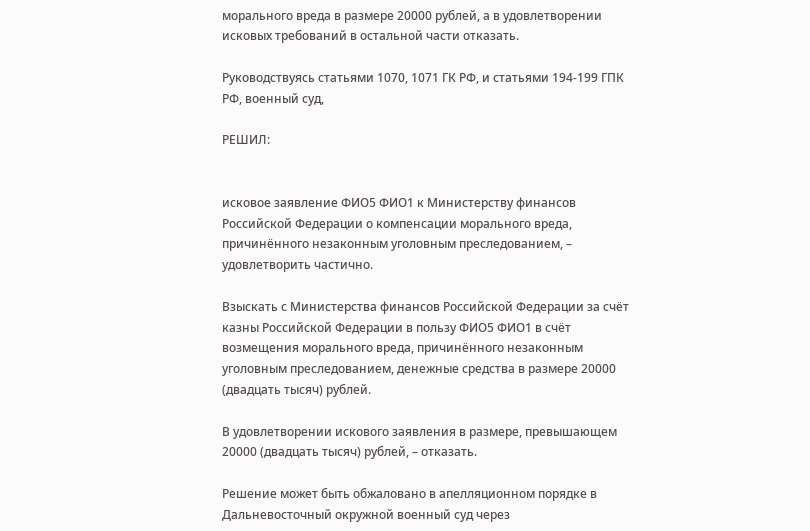морального вреда в размере 20000 рублей, а в удовлетворении исковых требований в остальной части отказать.

Руководствуясь статьями 1070, 1071 ГК РФ, и статьями 194-199 ГПК РФ, военный суд,

РЕШИЛ:


исковое заявление ФИО5 ФИО1 к Министерству финансов Российской Федерации о компенсации морального вреда, причинённого незаконным уголовным преследованием, – удовлетворить частично.

Взыскать с Министерства финансов Российской Федерации за счёт казны Российской Федерации в пользу ФИО5 ФИО1 в счёт возмещения морального вреда, причинённого незаконным уголовным преследованием, денежные средства в размере 20000 (двадцать тысяч) рублей.

В удовлетворении искового заявления в размере, превышающем 20000 (двадцать тысяч) рублей, – отказать.

Решение может быть обжаловано в апелляционном порядке в Дальневосточный окружной военный суд через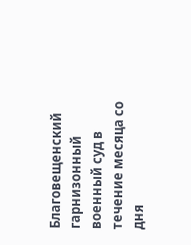Благовещенский гарнизонный военный суд в течение месяца со дня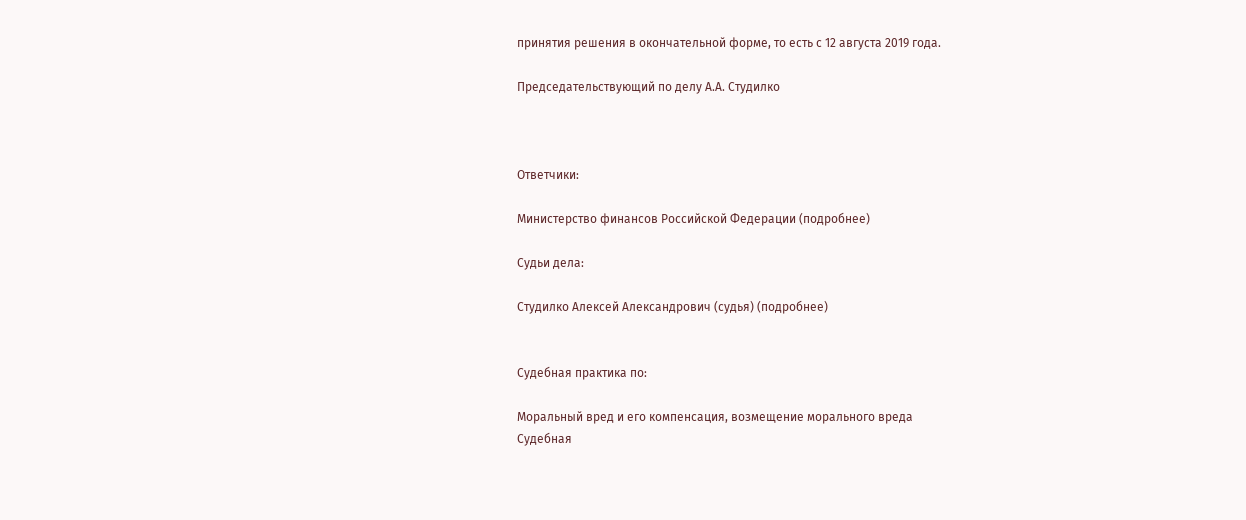принятия решения в окончательной форме, то есть с 12 августа 2019 года.

Председательствующий по делу А.А. Студилко



Ответчики:

Министерство финансов Российской Федерации (подробнее)

Судьи дела:

Студилко Алексей Александрович (судья) (подробнее)


Судебная практика по:

Моральный вред и его компенсация, возмещение морального вреда
Судебная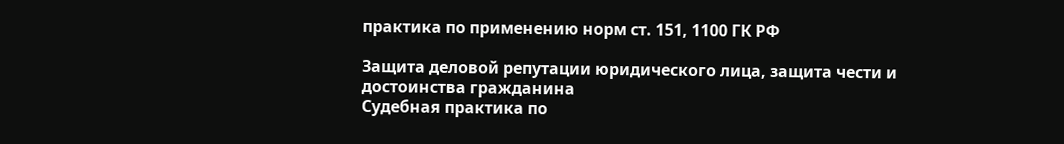практика по применению норм ст. 151, 1100 ГК РФ

Защита деловой репутации юридического лица, защита чести и достоинства гражданина
Судебная практика по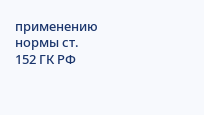применению нормы ст. 152 ГК РФ